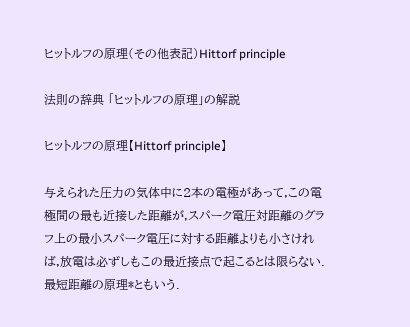ヒットルフの原理(その他表記)Hittorf principle

法則の辞典 「ヒットルフの原理」の解説

ヒットルフの原理【Hittorf principle】

与えられた圧力の気体中に2本の電極があって,この電極間の最も近接した距離が,スパーク電圧対距離のグラフ上の最小スパーク電圧に対する距離よりも小さければ,放電は必ずしもこの最近接点で起こるとは限らない.最短距離の原理*ともいう.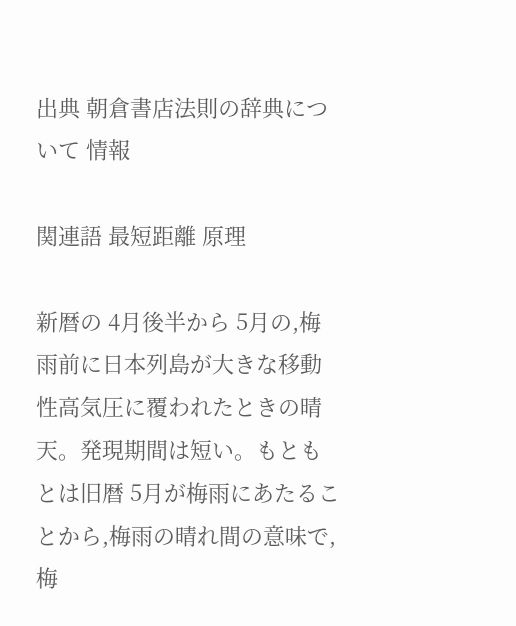出典 朝倉書店法則の辞典について 情報

関連語 最短距離 原理

新暦の 4月後半から 5月の,梅雨前に日本列島が大きな移動性高気圧に覆われたときの晴天。発現期間は短い。もともとは旧暦 5月が梅雨にあたることから,梅雨の晴れ間の意味で,梅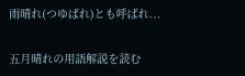雨晴れ(つゆばれ)とも呼ばれ...

五月晴れの用語解説を読む